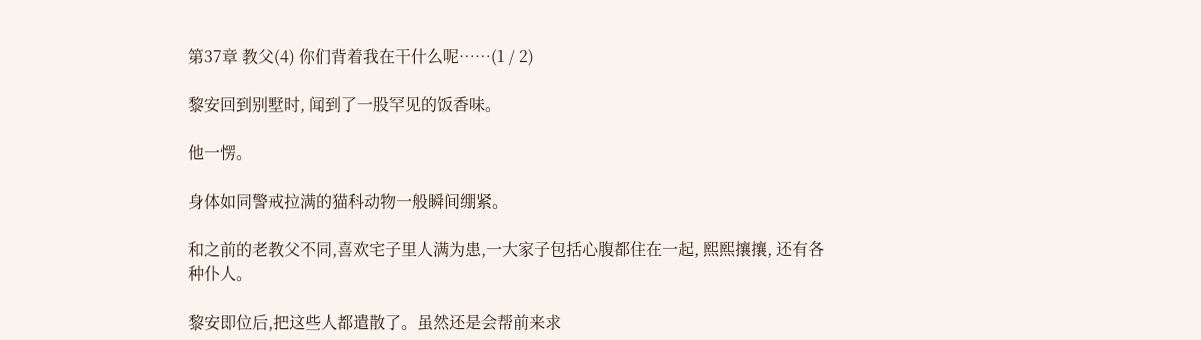第37章 教父(4) 你们背着我在干什么呢……(1 / 2)

黎安回到别墅时, 闻到了一股罕见的饭香味。

他一愣。

身体如同警戒拉满的猫科动物一般瞬间绷紧。

和之前的老教父不同,喜欢宅子里人满为患,一大家子包括心腹都住在一起, 熙熙攘攘, 还有各种仆人。

黎安即位后,把这些人都遣散了。虽然还是会帮前来求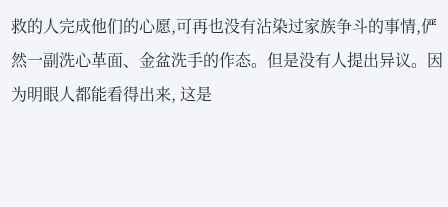救的人完成他们的心愿,可再也没有沾染过家族争斗的事情,俨然一副洗心革面、金盆洗手的作态。但是没有人提出异议。因为明眼人都能看得出来, 这是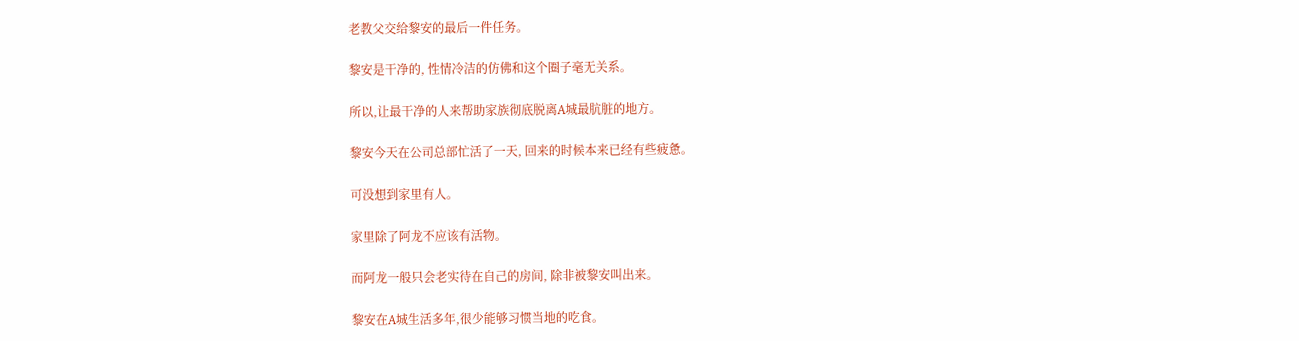老教父交给黎安的最后一件任务。

黎安是干净的, 性情冷洁的仿佛和这个圈子毫无关系。

所以,让最干净的人来帮助家族彻底脱离A城最肮脏的地方。

黎安今天在公司总部忙活了一天, 回来的时候本来已经有些疲惫。

可没想到家里有人。

家里除了阿龙不应该有活物。

而阿龙一般只会老实待在自己的房间, 除非被黎安叫出来。

黎安在A城生活多年,很少能够习惯当地的吃食。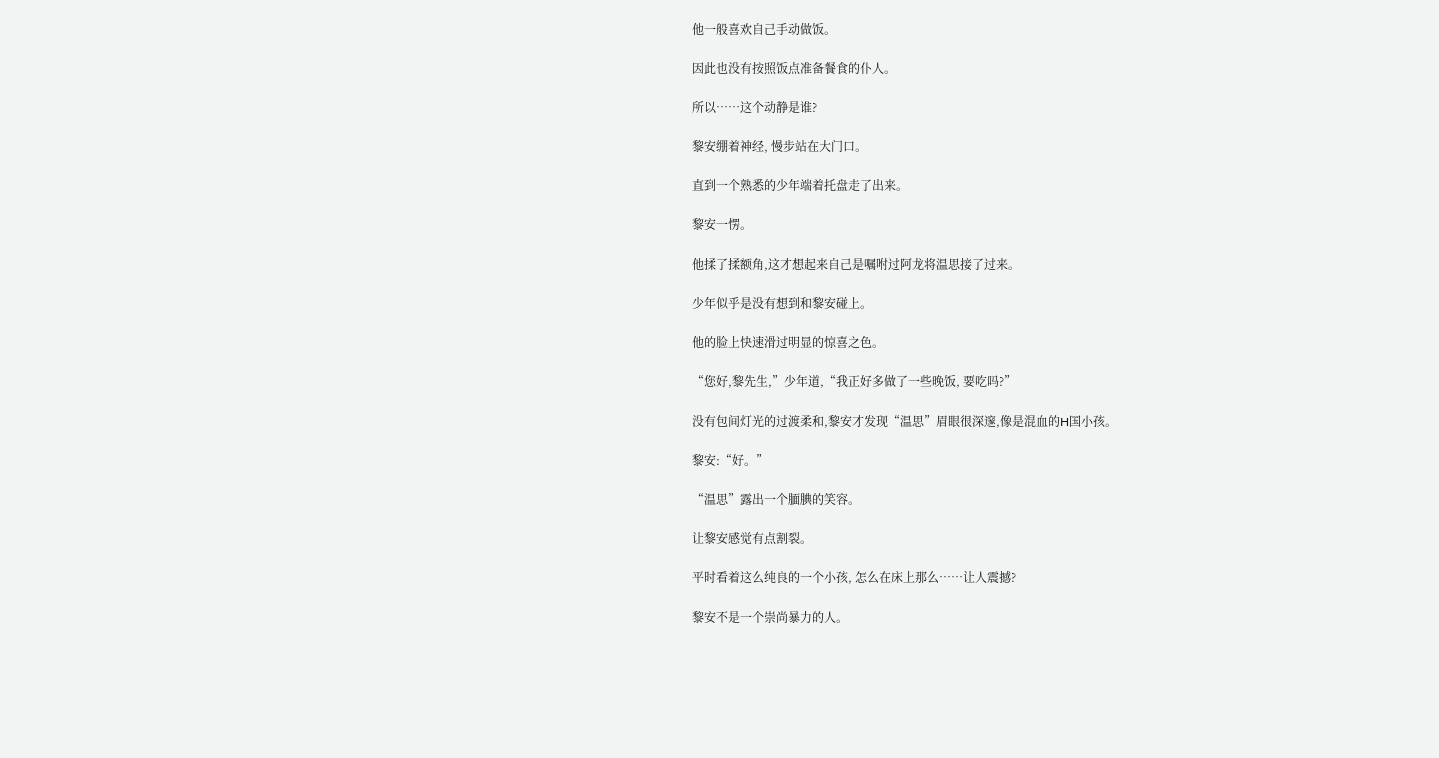他一般喜欢自己手动做饭。

因此也没有按照饭点准备餐食的仆人。

所以……这个动静是谁?

黎安绷着神经, 慢步站在大门口。

直到一个熟悉的少年端着托盘走了出来。

黎安一愣。

他揉了揉额角,这才想起来自己是嘱咐过阿龙将温思接了过来。

少年似乎是没有想到和黎安碰上。

他的脸上快速滑过明显的惊喜之色。

“您好,黎先生,”少年道,“我正好多做了一些晚饭, 要吃吗?”

没有包间灯光的过渡柔和,黎安才发现“温思”眉眼很深邃,像是混血的H国小孩。

黎安:“好。”

“温思”露出一个腼腆的笑容。

让黎安感觉有点割裂。

平时看着这么纯良的一个小孩, 怎么在床上那么……让人震撼?

黎安不是一个崇尚暴力的人。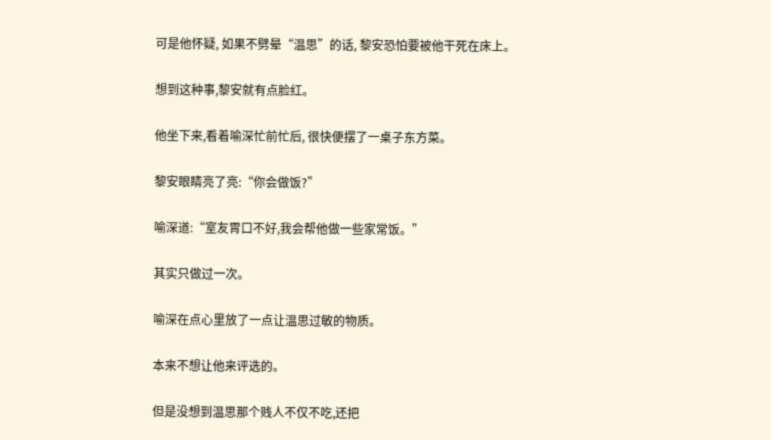可是他怀疑, 如果不劈晕“温思”的话, 黎安恐怕要被他干死在床上。

想到这种事,黎安就有点脸红。

他坐下来,看着喻深忙前忙后, 很快便摆了一桌子东方菜。

黎安眼睛亮了亮:“你会做饭?”

喻深道:“室友胃口不好,我会帮他做一些家常饭。”

其实只做过一次。

喻深在点心里放了一点让温思过敏的物质。

本来不想让他来评选的。

但是没想到温思那个贱人不仅不吃,还把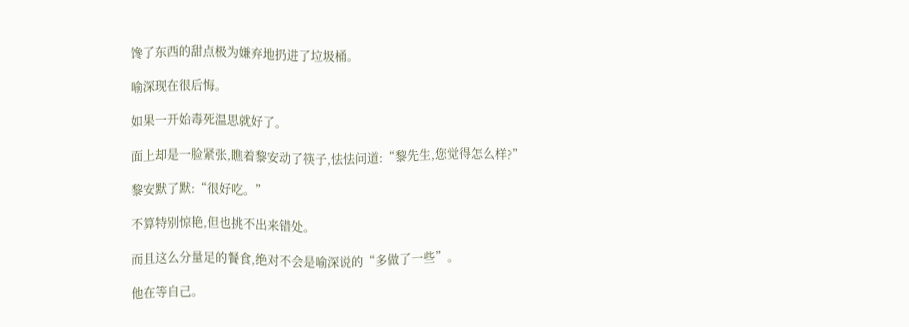馋了东西的甜点极为嫌弃地扔进了垃圾桶。

喻深现在很后悔。

如果一开始毒死温思就好了。

面上却是一脸紧张,瞧着黎安动了筷子,怯怯问道:“黎先生,您觉得怎么样?”

黎安默了默:“很好吃。”

不算特别惊艳,但也挑不出来错处。

而且这么分量足的餐食,绝对不会是喻深说的“多做了一些”。

他在等自己。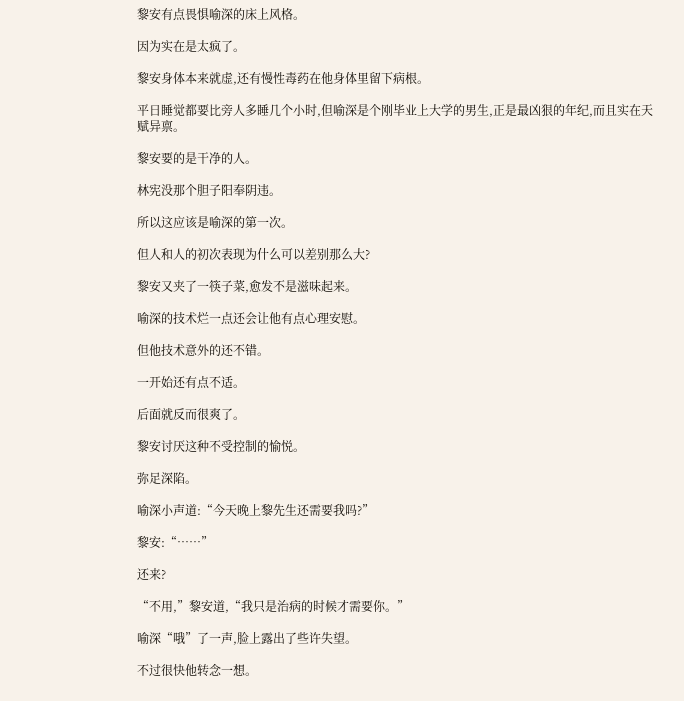黎安有点畏惧喻深的床上风格。

因为实在是太疯了。

黎安身体本来就虚,还有慢性毒药在他身体里留下病根。

平日睡觉都要比旁人多睡几个小时,但喻深是个刚毕业上大学的男生,正是最凶狠的年纪,而且实在天赋异禀。

黎安要的是干净的人。

林宪没那个胆子阳奉阴违。

所以这应该是喻深的第一次。

但人和人的初次表现为什么可以差别那么大?

黎安又夹了一筷子菜,愈发不是滋味起来。

喻深的技术烂一点还会让他有点心理安慰。

但他技术意外的还不错。

一开始还有点不适。

后面就反而很爽了。

黎安讨厌这种不受控制的愉悦。

弥足深陷。

喻深小声道:“今天晚上黎先生还需要我吗?”

黎安:“……”

还来?

“不用,”黎安道,“我只是治病的时候才需要你。”

喻深“哦”了一声,脸上露出了些许失望。

不过很快他转念一想。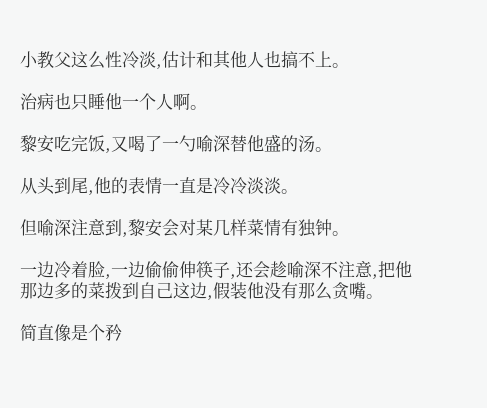小教父这么性冷淡,估计和其他人也搞不上。

治病也只睡他一个人啊。

黎安吃完饭,又喝了一勺喻深替他盛的汤。

从头到尾,他的表情一直是冷冷淡淡。

但喻深注意到,黎安会对某几样菜情有独钟。

一边冷着脸,一边偷偷伸筷子,还会趁喻深不注意,把他那边多的菜拨到自己这边,假装他没有那么贪嘴。

简直像是个矜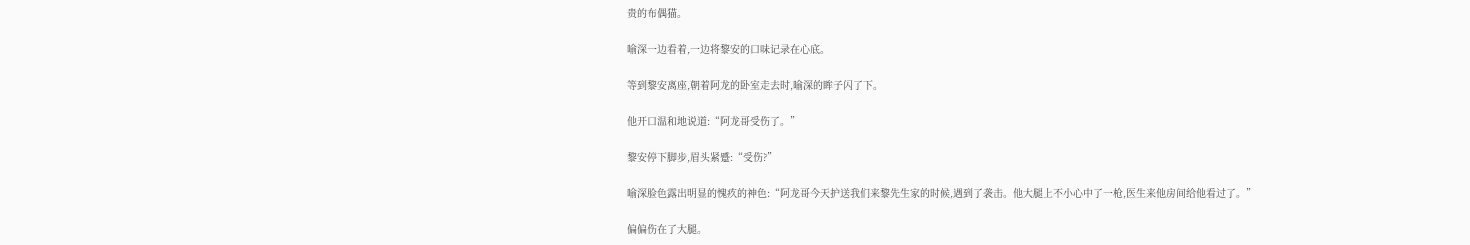贵的布偶猫。

喻深一边看着,一边将黎安的口味记录在心底。

等到黎安离座,朝着阿龙的卧室走去时,喻深的眸子闪了下。

他开口温和地说道:“阿龙哥受伤了。”

黎安停下脚步,眉头紧蹙:“受伤?”

喻深脸色露出明显的愧疚的神色:“阿龙哥今天护送我们来黎先生家的时候,遇到了袭击。他大腿上不小心中了一枪,医生来他房间给他看过了。”

偏偏伤在了大腿。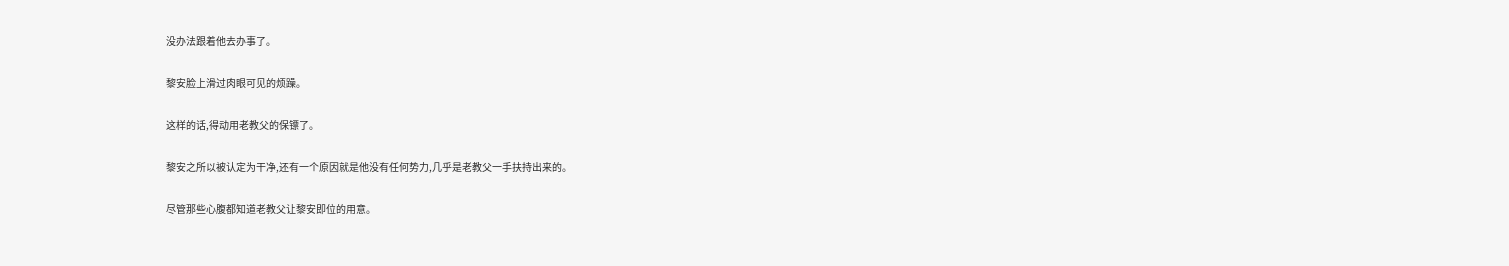没办法跟着他去办事了。

黎安脸上滑过肉眼可见的烦躁。

这样的话,得动用老教父的保镖了。

黎安之所以被认定为干净,还有一个原因就是他没有任何势力,几乎是老教父一手扶持出来的。

尽管那些心腹都知道老教父让黎安即位的用意。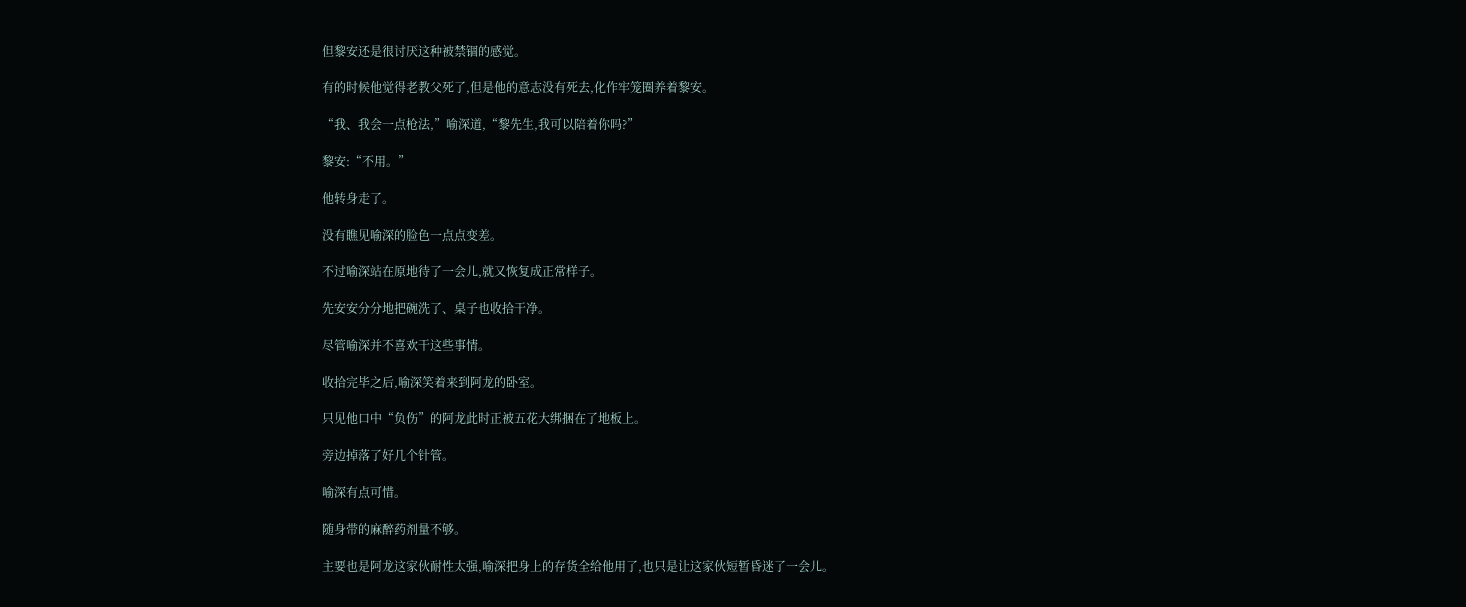但黎安还是很讨厌这种被禁锢的感觉。

有的时候他觉得老教父死了,但是他的意志没有死去,化作牢笼圈养着黎安。

“我、我会一点枪法,”喻深道,“黎先生,我可以陪着你吗?”

黎安:“不用。”

他转身走了。

没有瞧见喻深的脸色一点点变差。

不过喻深站在原地待了一会儿,就又恢复成正常样子。

先安安分分地把碗洗了、桌子也收拾干净。

尽管喻深并不喜欢干这些事情。

收拾完毕之后,喻深笑着来到阿龙的卧室。

只见他口中“负伤”的阿龙此时正被五花大绑捆在了地板上。

旁边掉落了好几个针管。

喻深有点可惜。

随身带的麻醉药剂量不够。

主要也是阿龙这家伙耐性太强,喻深把身上的存货全给他用了,也只是让这家伙短暂昏迷了一会儿。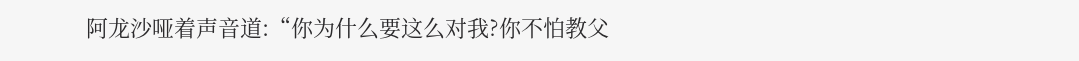阿龙沙哑着声音道:“你为什么要这么对我?你不怕教父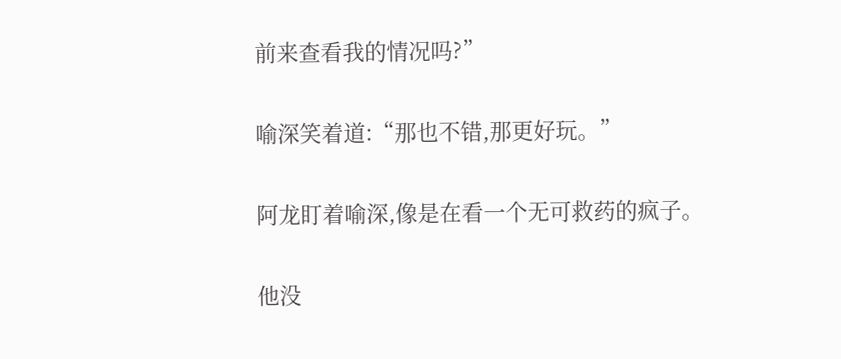前来查看我的情况吗?”

喻深笑着道:“那也不错,那更好玩。”

阿龙盯着喻深,像是在看一个无可救药的疯子。

他没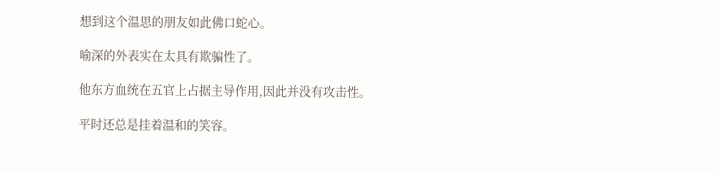想到这个温思的朋友如此佛口蛇心。

喻深的外表实在太具有欺骗性了。

他东方血统在五官上占据主导作用,因此并没有攻击性。

平时还总是挂着温和的笑容。